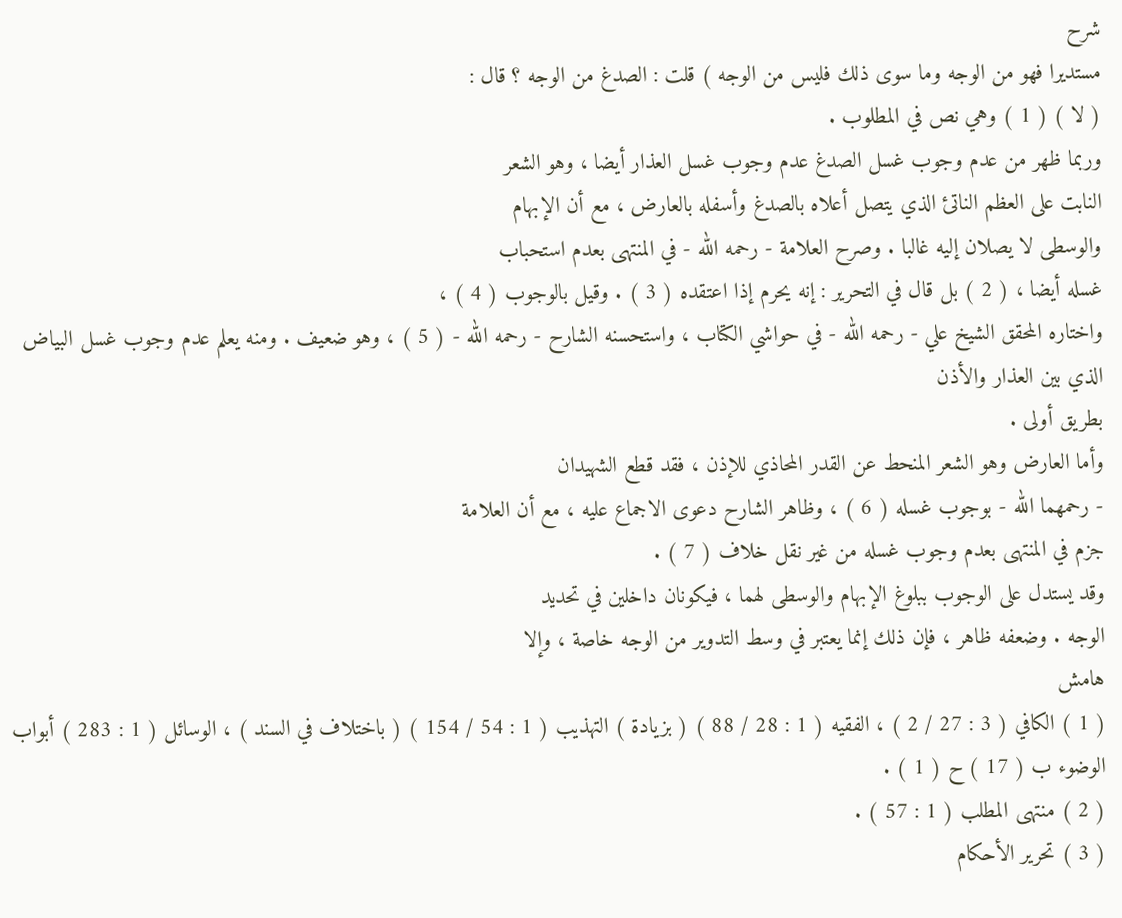شرح
مستديرا فهو من الوجه وما سوى ذلك فليس من الوجه ) قلت : الصدغ من الوجه ؟ قال :
( لا ) ( 1 ) وهي نص في المطلوب .
وربما ظهر من عدم وجوب غسل الصدغ عدم وجوب غسل العذار أيضا ، وهو الشعر
النابت على العظم الناتئ الذي يتصل أعلاه بالصدغ وأسفله بالعارض ، مع أن الإبهام
والوسطى لا يصلان إليه غالبا . وصرح العلامة - رحمه الله - في المنتهى بعدم استحباب
غسله أيضا ، ( 2 ) بل قال في التحرير : إنه يحرم إذا اعتقده ( 3 ) . وقيل بالوجوب ( 4 ) ،
واختاره المحقق الشيخ علي - رحمه الله - في حواشي الكتاب ، واستحسنه الشارح - رحمه الله - ( 5 ) ، وهو ضعيف . ومنه يعلم عدم وجوب غسل البياض الذي بين العذار والأذن
بطريق أولى .
وأما العارض وهو الشعر المنحط عن القدر المحاذي للإذن ، فقد قطع الشهيدان
- رحمهما الله - بوجوب غسله ( 6 ) ، وظاهر الشارح دعوى الاجماع عليه ، مع أن العلامة
جزم في المنتهى بعدم وجوب غسله من غير نقل خلاف ( 7 ) .
وقد يستدل على الوجوب ببلوغ الإبهام والوسطى لهما ، فيكونان داخلين في تحديد
الوجه . وضعفه ظاهر ، فإن ذلك إنما يعتبر في وسط التدوير من الوجه خاصة ، وإلا
هامش
( 1 ) الكافي ( 3 : 27 / 2 ) ، الفقيه ( 1 : 28 / 88 ) ( بزيادة ) التهذيب ( 1 : 54 / 154 ) ( باختلاف في السند ) ، الوسائل ( 1 : 283 ) أبواب الوضوء ب ( 17 ) ح ( 1 ) .
( 2 ) منتهى المطلب ( 1 : 57 ) .
( 3 ) تحرير الأحكام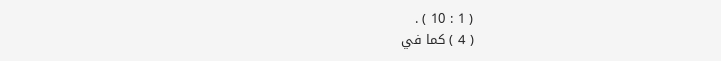( 1 : 10 ) .
( 4 ) كما في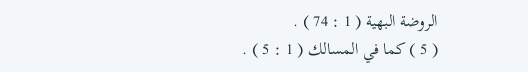الروضة البهية ( 1 : 74 ) .
( 5 ) كما في المسالك ( 1 : 5 ) .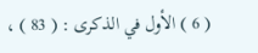( 6 ) الأول في الذكرى : ( 83 ) ،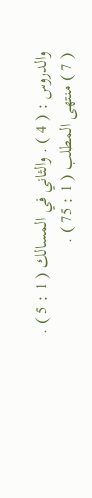والدروس : ( 4 ) . والثاني في المسالك ( 1 : 5 ) .
( 7 ) منتهى المطلب ( 1 : 75 ) .